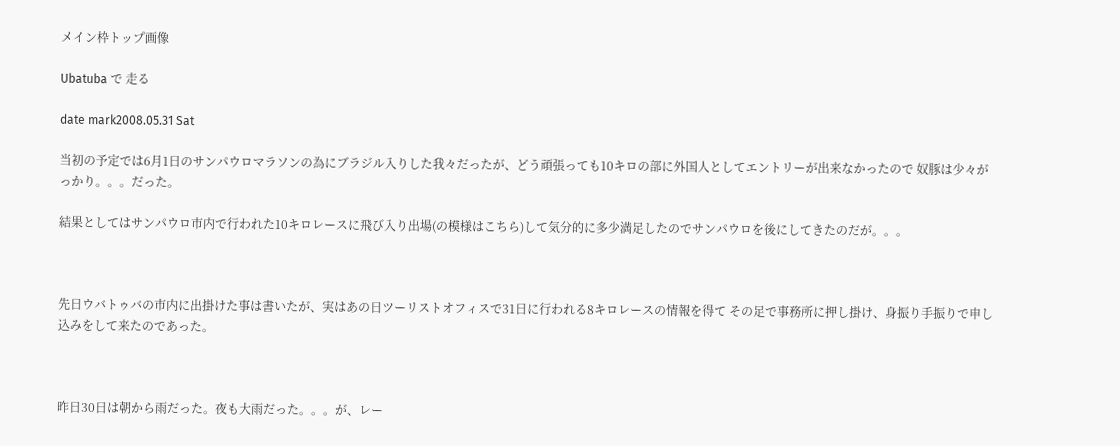メイン枠トップ画像

Ubatuba で 走る

date mark2008.05.31 Sat

当初の予定では6月1日のサンパウロマラソンの為にブラジル入りした我々だったが、どう頑張っても10キロの部に外国人としてエントリーが出来なかったので 奴豚は少々がっかり。。。だった。

結果としてはサンパウロ市内で行われた10キロレースに飛び入り出場(の模様はこちら)して気分的に多少満足したのでサンパウロを後にしてきたのだが。。。



先日ウバトゥバの市内に出掛けた事は書いたが、実はあの日ツーリストオフィスで31日に行われる8キロレースの情報を得て その足で事務所に押し掛け、身振り手振りで申し込みをして来たのであった。



昨日30日は朝から雨だった。夜も大雨だった。。。が、レー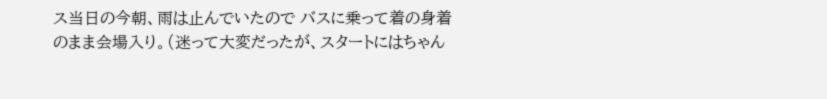ス当日の今朝、雨は止んでいたので バスに乗って着の身着のまま会場入り。(迷って大変だったが、スタートにはちゃん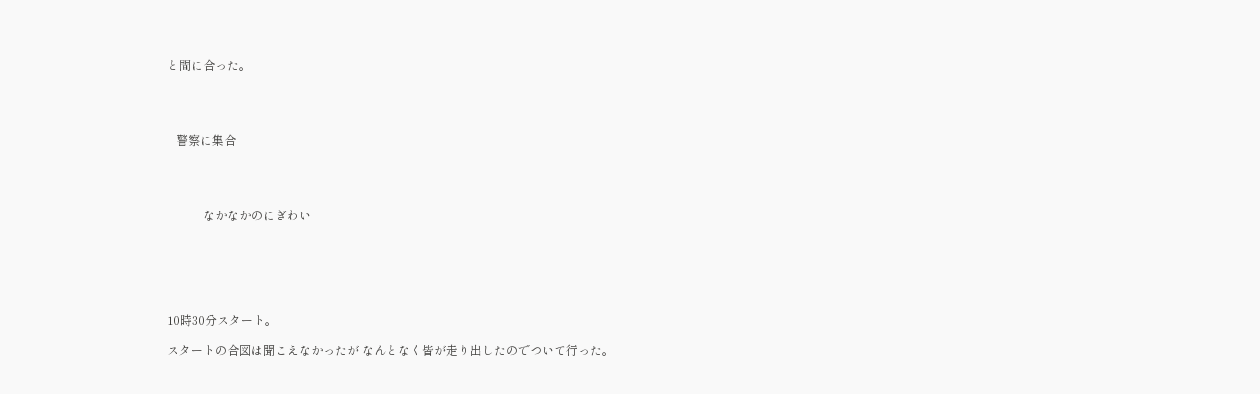と間に合った。




   警察に集合




            なかなかのにぎわい






10時30分スタート。

スタートの合図は聞こえなかったが なんとなく皆が走り出したのでついて行った。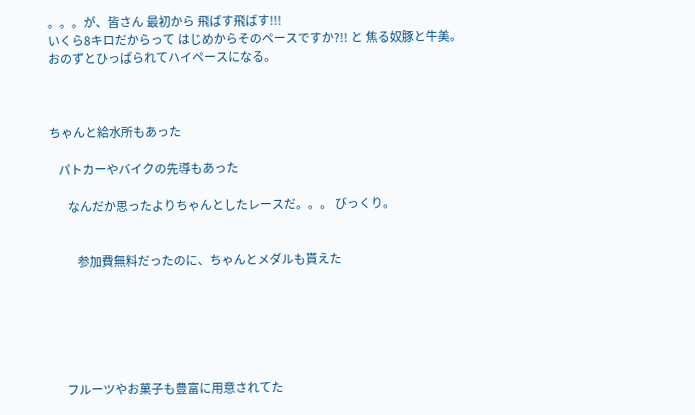。。。が、皆さん 最初から 飛ばす飛ばす!!!
いくら8キロだからって はじめからそのペースですか?!! と 焦る奴豚と牛美。おのずとひっぱられてハイペースになる。



ちゃんと給水所もあった

   パトカーやバイクの先導もあった

      なんだか思ったよりちゃんとしたレースだ。。。 びっくり。


         参加費無料だったのに、ちゃんとメダルも貰えた






     フルーツやお菓子も豊富に用意されてた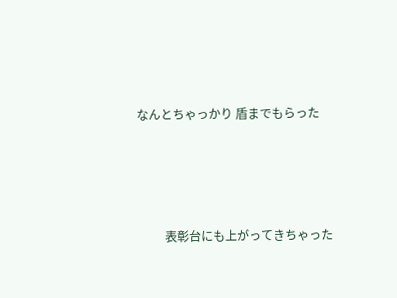なんとちゃっかり 盾までもらった




         表彰台にも上がってきちゃった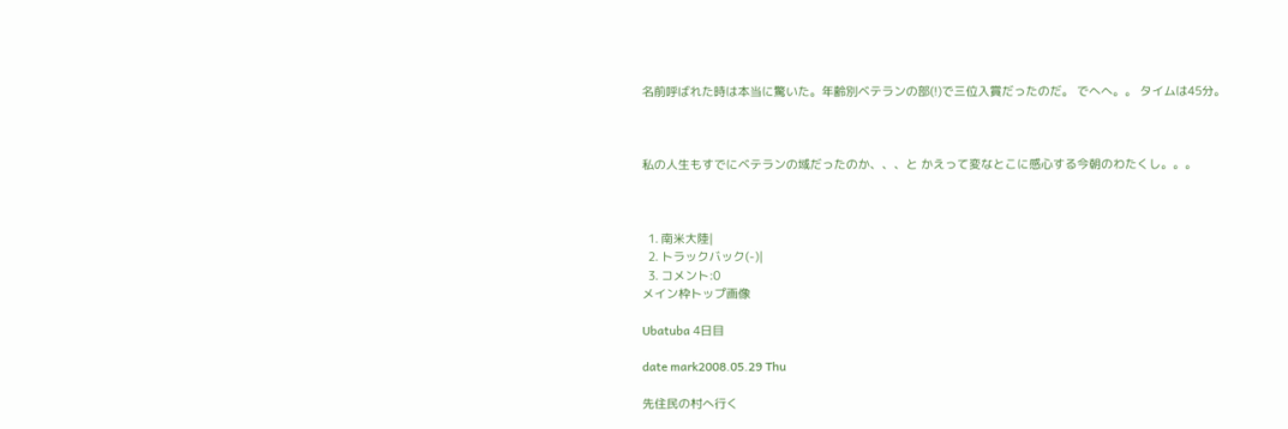名前呼ばれた時は本当に驚いた。年齢別ベテランの部(!)で三位入賞だったのだ。 でへへ。。 タイムは45分。



私の人生もすでにベテランの域だったのか、、、と かえって変なとこに感心する今朝のわたくし。。。



  1. 南米大陸|
  2. トラックバック(-)|
  3. コメント:0
メイン枠トップ画像

Ubatuba 4日目

date mark2008.05.29 Thu

先住民の村へ行く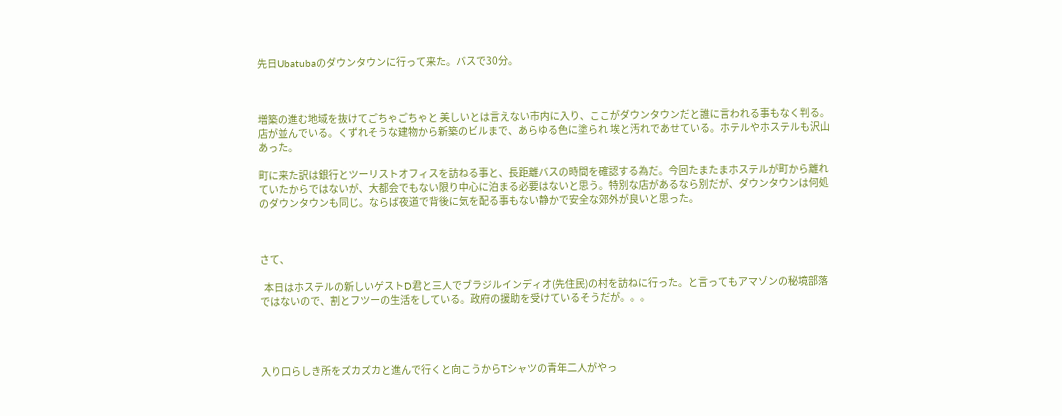先日Ubatubaのダウンタウンに行って来た。バスで30分。



増築の進む地域を抜けてごちゃごちゃと 美しいとは言えない市内に入り、ここがダウンタウンだと誰に言われる事もなく判る。
店が並んでいる。くずれそうな建物から新築のビルまで、あらゆる色に塗られ 埃と汚れであせている。ホテルやホステルも沢山あった。

町に来た訳は銀行とツーリストオフィスを訪ねる事と、長距離バスの時間を確認する為だ。今回たまたまホステルが町から離れていたからではないが、大都会でもない限り中心に泊まる必要はないと思う。特別な店があるなら別だが、ダウンタウンは何処のダウンタウンも同じ。ならば夜道で背後に気を配る事もない静かで安全な郊外が良いと思った。



さて、

  本日はホステルの新しいゲストD君と三人でブラジルインディオ(先住民)の村を訪ねに行った。と言ってもアマゾンの秘境部落ではないので、割とフツーの生活をしている。政府の援助を受けているそうだが。。。




入り口らしき所をズカズカと進んで行くと向こうからTシャツの青年二人がやっ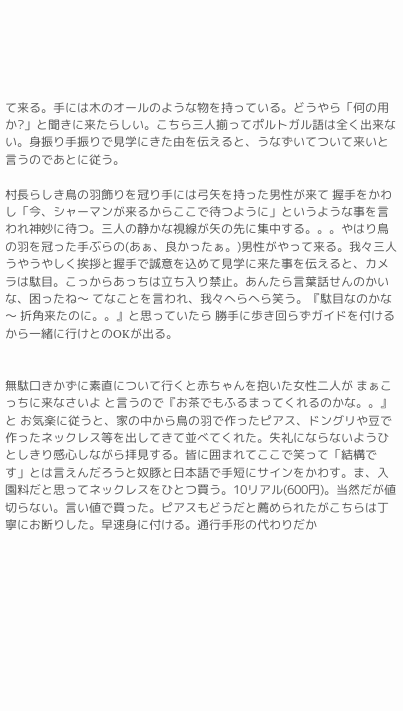て来る。手には木のオールのような物を持っている。どうやら「何の用か?」と聞きに来たらしい。こちら三人揃ってポルトガル語は全く出来ない。身振り手振りで見学にきた由を伝えると、うなずいてついて来いと言うのであとに従う。

村長らしき鳥の羽飾りを冠り手には弓矢を持った男性が来て 握手をかわし「今、シャーマンが来るからここで待つように」というような事を言われ神妙に待つ。三人の静かな視線が矢の先に集中する。。。やはり鳥の羽を冠った手ぶらの(あぁ、良かったぁ。)男性がやって来る。我々三人うやうやしく挨拶と握手で誠意を込めて見学に来た事を伝えると、カメラは駄目。こっからあっちは立ち入り禁止。あんたら言葉話せんのかいな、困ったね〜 てなことを言われ、我々へらへら笑う。『駄目なのかな〜 折角来たのに。。』と思っていたら 勝手に歩き回らずガイドを付けるから一緒に行けとのOKが出る。


無駄口きかずに素直について行くと赤ちゃんを抱いた女性二人が まぁこっちに来なさいよ と言うので『お茶でもふるまってくれるのかな。。』と お気楽に従うと、家の中から鳥の羽で作ったピアス、ドングリや豆で作ったネックレス等を出してきて並べてくれた。失礼にならないようひとしきり感心しながら拝見する。皆に囲まれてここで笑って「結構です」とは言えんだろうと奴豚と日本語で手短にサインをかわす。ま、入園料だと思ってネックレスをひとつ買う。10リアル(600円)。当然だが値切らない。言い値で買った。ピアスもどうだと薦められたがこちらは丁寧にお断りした。早速身に付ける。通行手形の代わりだか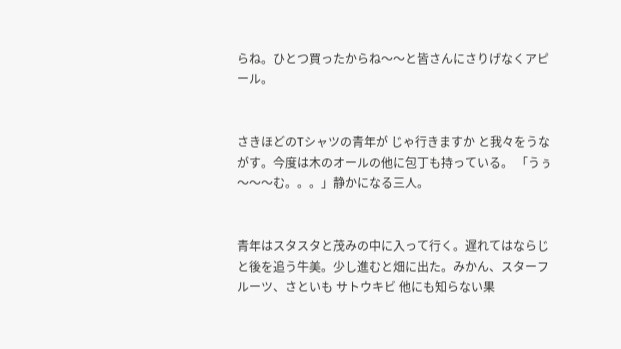らね。ひとつ買ったからね〜〜と皆さんにさりげなくアピール。


さきほどのTシャツの青年が じゃ行きますか と我々をうながす。今度は木のオールの他に包丁も持っている。 「うぅ〜〜〜む。。。」静かになる三人。


青年はスタスタと茂みの中に入って行く。遅れてはならじと後を追う牛美。少し進むと畑に出た。みかん、スターフルーツ、さといも サトウキビ 他にも知らない果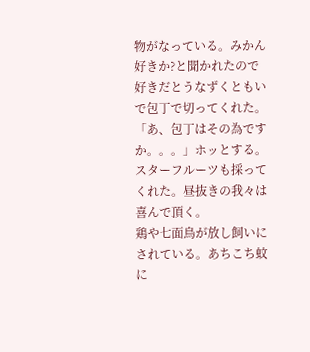物がなっている。みかん好きか?と聞かれたので好きだとうなずくともいで包丁で切ってくれた。「あ、包丁はその為ですか。。。」ホッとする。スターフルーツも採ってくれた。昼抜きの我々は喜んで頂く。
鶏や七面鳥が放し飼いにされている。あちこち蚊に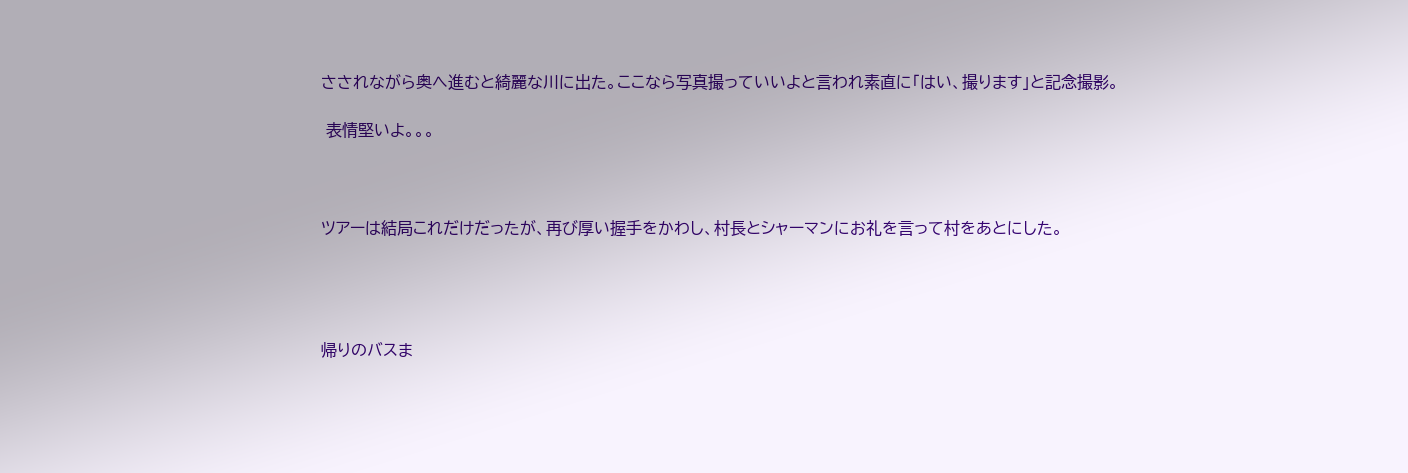さされながら奥へ進むと綺麗な川に出た。ここなら写真撮っていいよと言われ素直に「はい、撮ります」と記念撮影。

 表情堅いよ。。。



ツアーは結局これだけだったが、再び厚い握手をかわし、村長とシャーマンにお礼を言って村をあとにした。




帰りのバスま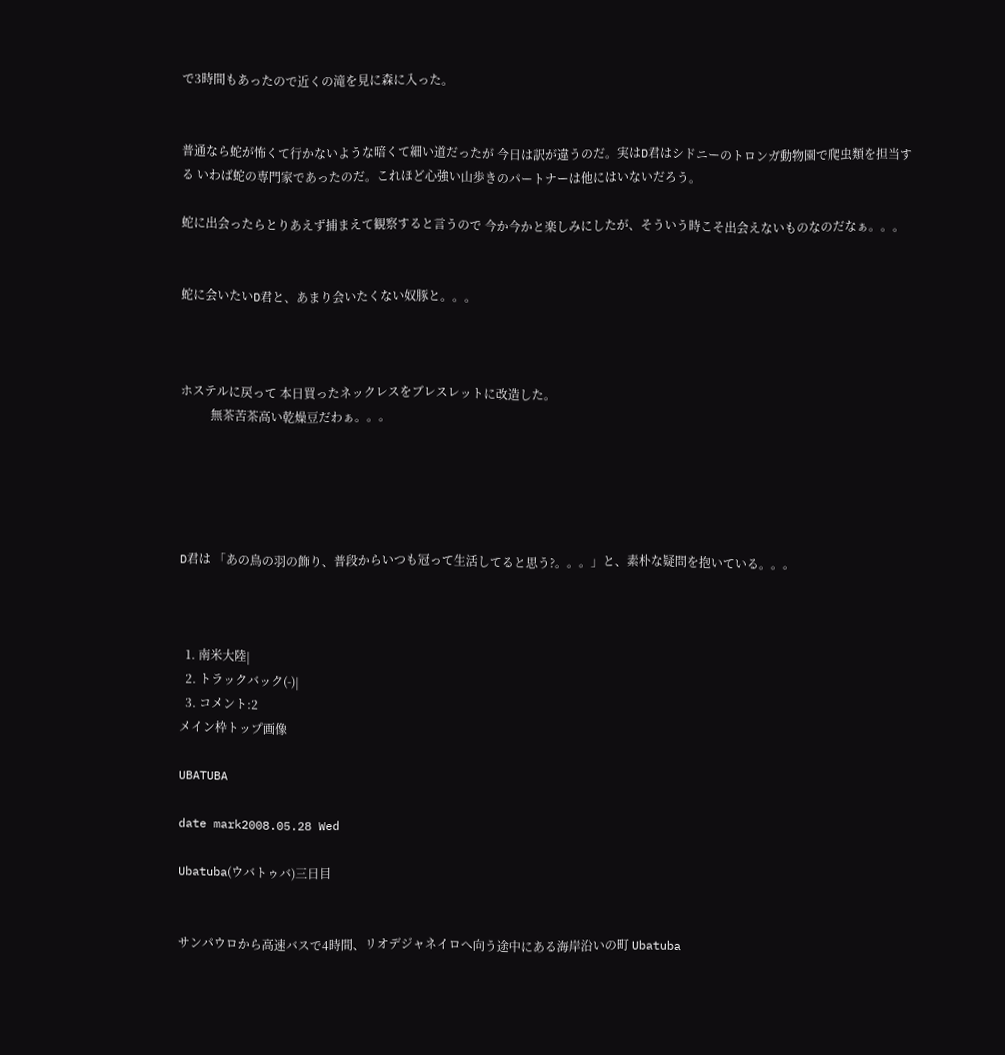で3時間もあったので近くの滝を見に森に入った。


普通なら蛇が怖くて行かないような暗くて細い道だったが 今日は訳が違うのだ。実はD君はシドニーのトロンガ動物園で爬虫類を担当する いわば蛇の専門家であったのだ。これほど心強い山歩きのパートナーは他にはいないだろう。

蛇に出会ったらとりあえず捕まえて観察すると言うので 今か今かと楽しみにしたが、そういう時こそ出会えないものなのだなぁ。。。


蛇に会いたいD君と、あまり会いたくない奴豚と。。。



ホステルに戻って 本日買ったネックレスをブレスレットに改造した。
          無茶苦茶高い乾燥豆だわぁ。。。





D君は 「あの鳥の羽の飾り、普段からいつも冠って生活してると思う?。。。」と、素朴な疑問を抱いている。。。



  1. 南米大陸|
  2. トラックバック(-)|
  3. コメント:2
メイン枠トップ画像

UBATUBA

date mark2008.05.28 Wed

Ubatuba(ウバトゥバ)三日目


サンパウロから高速バスで4時間、リオデジャネイロへ向う途中にある海岸沿いの町 Ubatuba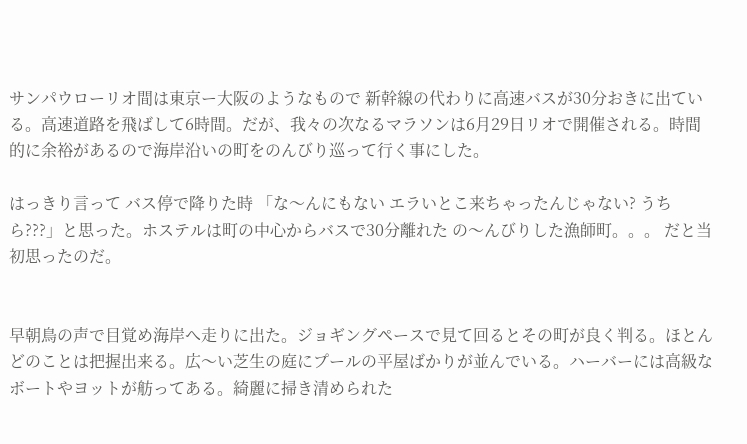サンパウローリオ間は東京ー大阪のようなもので 新幹線の代わりに高速バスが30分おきに出ている。高速道路を飛ばして6時間。だが、我々の次なるマラソンは6月29日リオで開催される。時間的に余裕があるので海岸沿いの町をのんびり巡って行く事にした。

はっきり言って バス停で降りた時 「な〜んにもない エラいとこ来ちゃったんじゃない? うちら???」と思った。ホステルは町の中心からバスで30分離れた の〜んびりした漁師町。。。 だと当初思ったのだ。


早朝鳥の声で目覚め海岸へ走りに出た。ジョギングペースで見て回るとその町が良く判る。ほとんどのことは把握出来る。広〜い芝生の庭にプールの平屋ばかりが並んでいる。ハーバーには高級なボートやヨットが舫ってある。綺麗に掃き清められた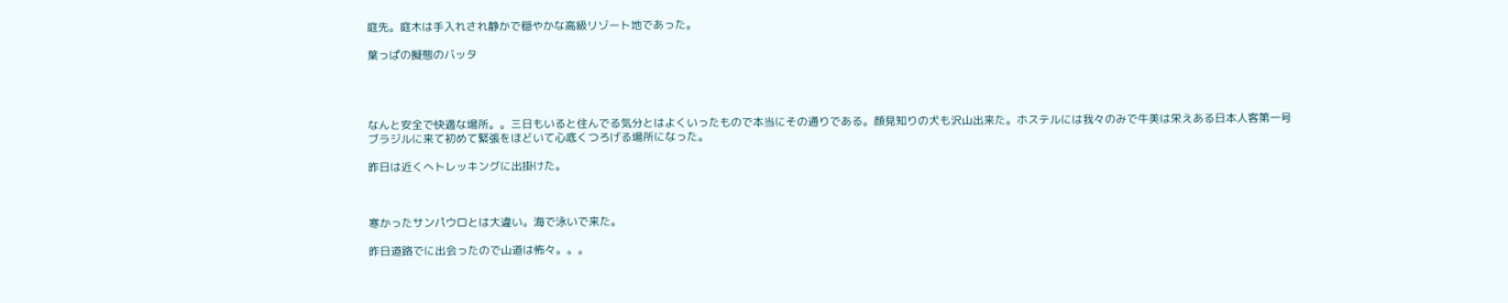庭先。庭木は手入れされ静かで穏やかな高級リゾート地であった。

葉っぱの擬態のバッタ




なんと安全で快適な場所。。三日もいると住んでる気分とはよくいったもので本当にその通りである。顔見知りの犬も沢山出来た。ホステルには我々のみで牛美は栄えある日本人客第一号
ブラジルに来て初めて緊張をほどいて心底くつろげる場所になった。

昨日は近くへトレッキングに出掛けた。



寒かったサンパウロとは大違い。海で泳いで来た。

昨日道路でに出会ったので山道は怖々。。。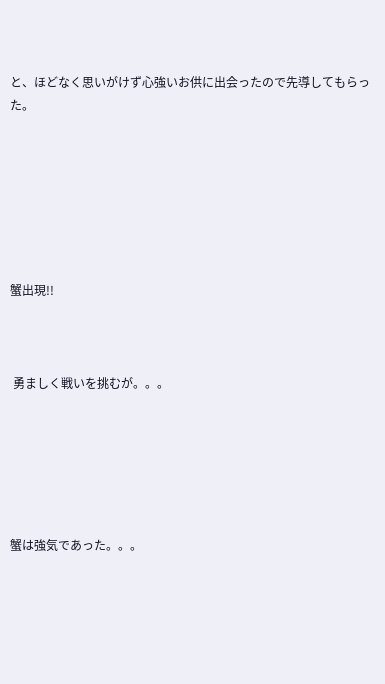と、ほどなく思いがけず心強いお供に出会ったので先導してもらった。







蟹出現!!



 勇ましく戦いを挑むが。。。






蟹は強気であった。。。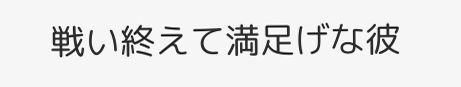戦い終えて満足げな彼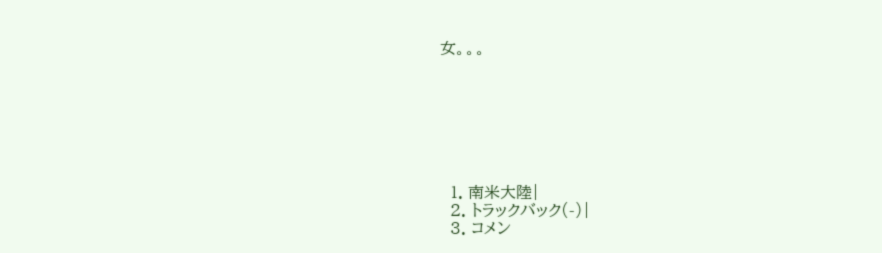女。。。







  1. 南米大陸|
  2. トラックバック(-)|
  3. コメン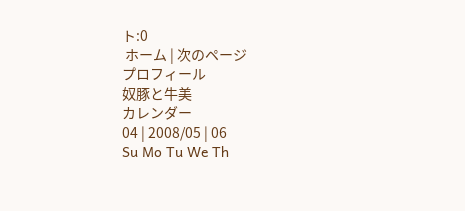ト:0
 ホーム | 次のページ
プロフィール
奴豚と牛美
カレンダー
04 | 2008/05 | 06
Su Mo Tu We Th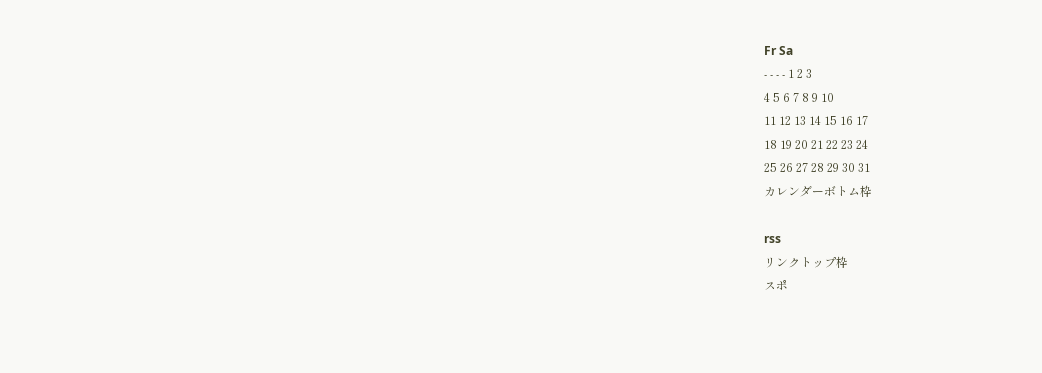Fr Sa
- - - - 1 2 3
4 5 6 7 8 9 10
11 12 13 14 15 16 17
18 19 20 21 22 23 24
25 26 27 28 29 30 31
カレンダーボトム枠

rss
リンクトップ枠
スポ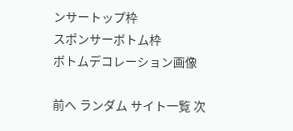ンサートップ枠
スポンサーボトム枠
ボトムデコレーション画像

前へ ランダム サイト一覧 次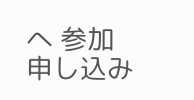へ 参加申し込み